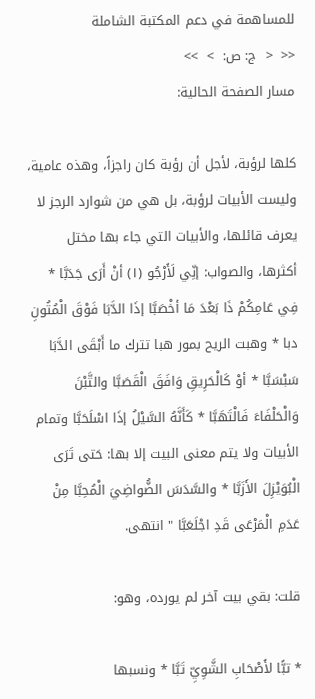للمساهمة في دعم المكتبة الشاملة
<<  <  ج: ص:  >  >>
مسار الصفحة الحالية:

كلها لرؤبة، لأجل أن رؤبة كان راجزاً، وهذه عامية، وليست الأبيات لرؤبة، بل هي من شوارد الرجز لا يعرف قائلها، والأبيات التي جاء بها مختل أكثرها، والصواب: إنِّي لَأَرْجُو (١) أنْ أَرَى جَدَبَّا * فِي عَامِكُمْ ذَا بَعْدَ مَا أخْصَبَّا إذَا الدَّبَا فَوْقَ الْمُتُونِ دبا * وهبت الريح بمور هبا تترك ما أَبْقَى الدَّبَا سَبْسَبَّا * أوْ كَالْحَرِيقِ وَافَقَ الْقَصَبَّا والتَّبْنَ وَالْحَلْفَاءَ فَالْتَهَبَّا * كَأَنَّهُ السَّيْلُ إذَا اسْلَحَبَّا وتمام الأبيات ولا يتم معنى البيت إلا بها: حَتى تَرَى الْبُوَيْزِلَ الأَزَبَّا * والسَّدَسَ الضُّواضِيَ الْمُحِبَّا مِنْ عَدَمِ الْمَرْعَى قَدِ اجْلَعَبَّا " انتهى.

قلت: بقي بيت آخر لم يورده، وهو:

* تبًّا لأَصْحَابِ الشَّوِيِّ تَبَّا * ونسبها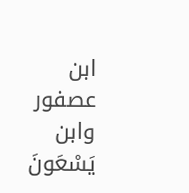ابن عصفور وابن يَسْعَونَ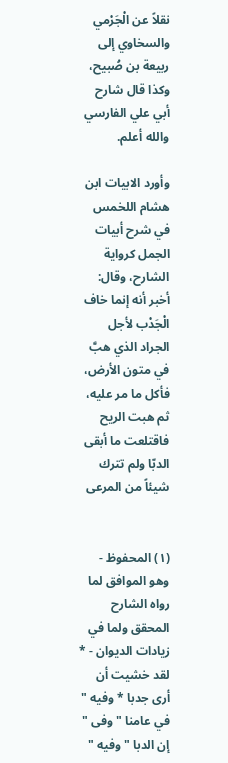نقلاً عن الْجَرْمي والسخاوي إلى ربيعة بن صُبيح، وكذا قال شارح أبي علي الفارسي والله أعلم.

وأورد الابيات ابن هشام اللخمس في شرح أبيات الجمل كرواية الشارح، وقال: أخبر أنه إنما خاف الْجَدْب لأجل الجراد الذي هبَّ في متون الأرض، فأكل ما مر عليه، ثم هبت الريح فاقتلعت ما أبقى الدبّا ولم تترك شيئاً من المرعى


(١) المحفوظ - وهو الموافق لما رواه الشارح المحقق ولما في زيادات الديوان - * لقد خشيت أن أرى جدبا * وفيه " في عامنا " وفى " إن الدبا " وفيه "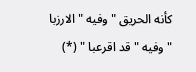كأنه الحريق " وفيه " الارزبا " وفيه " قد اقرعبا " (*)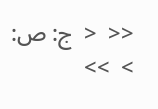<<  <  ج: ص:  >  >>